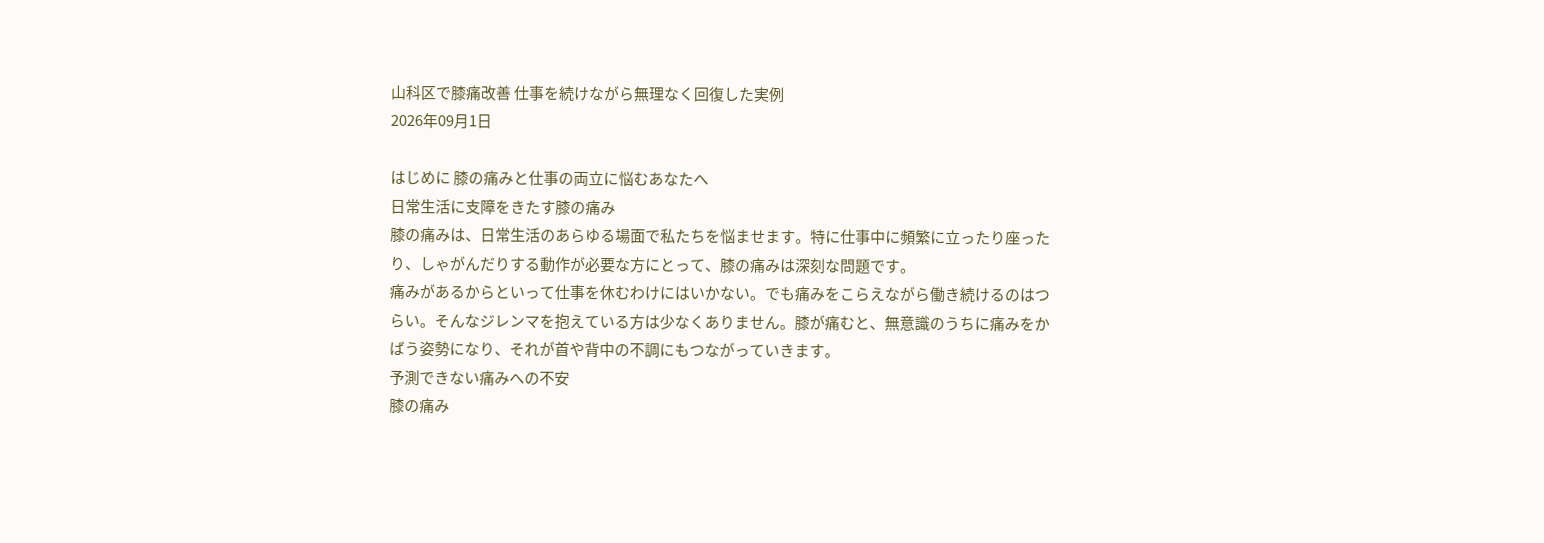山科区で膝痛改善 仕事を続けながら無理なく回復した実例
2026年09月1日

はじめに 膝の痛みと仕事の両立に悩むあなたへ
日常生活に支障をきたす膝の痛み
膝の痛みは、日常生活のあらゆる場面で私たちを悩ませます。特に仕事中に頻繁に立ったり座ったり、しゃがんだりする動作が必要な方にとって、膝の痛みは深刻な問題です。
痛みがあるからといって仕事を休むわけにはいかない。でも痛みをこらえながら働き続けるのはつらい。そんなジレンマを抱えている方は少なくありません。膝が痛むと、無意識のうちに痛みをかばう姿勢になり、それが首や背中の不調にもつながっていきます。
予測できない痛みへの不安
膝の痛み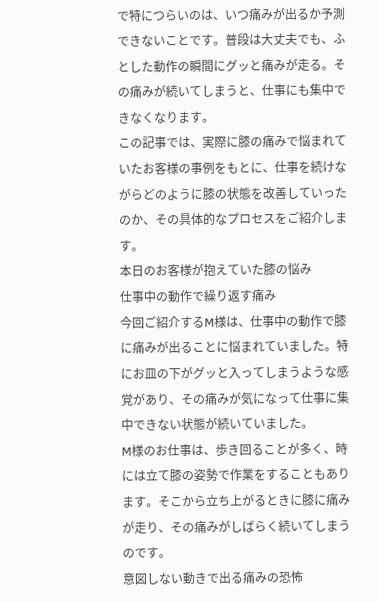で特につらいのは、いつ痛みが出るか予測できないことです。普段は大丈夫でも、ふとした動作の瞬間にグッと痛みが走る。その痛みが続いてしまうと、仕事にも集中できなくなります。
この記事では、実際に膝の痛みで悩まれていたお客様の事例をもとに、仕事を続けながらどのように膝の状態を改善していったのか、その具体的なプロセスをご紹介します。
本日のお客様が抱えていた膝の悩み
仕事中の動作で繰り返す痛み
今回ご紹介するM様は、仕事中の動作で膝に痛みが出ることに悩まれていました。特にお皿の下がグッと入ってしまうような感覚があり、その痛みが気になって仕事に集中できない状態が続いていました。
M様のお仕事は、歩き回ることが多く、時には立て膝の姿勢で作業をすることもあります。そこから立ち上がるときに膝に痛みが走り、その痛みがしばらく続いてしまうのです。
意図しない動きで出る痛みの恐怖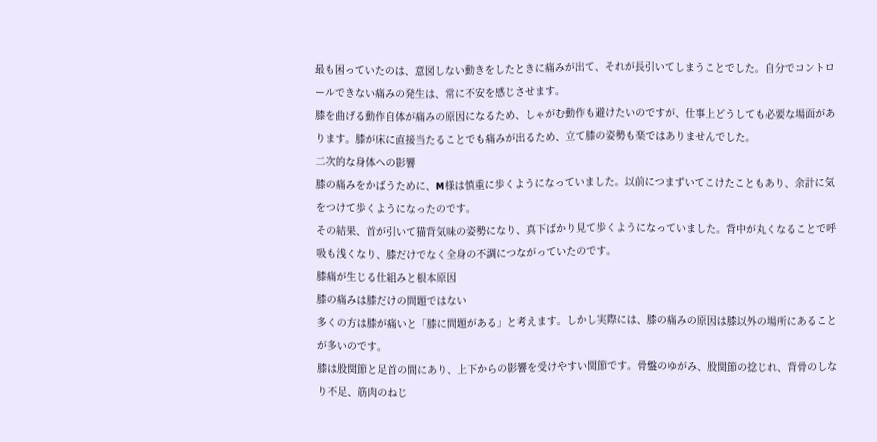最も困っていたのは、意図しない動きをしたときに痛みが出て、それが長引いてしまうことでした。自分でコントロールできない痛みの発生は、常に不安を感じさせます。
膝を曲げる動作自体が痛みの原因になるため、しゃがむ動作も避けたいのですが、仕事上どうしても必要な場面があります。膝が床に直接当たることでも痛みが出るため、立て膝の姿勢も楽ではありませんでした。
二次的な身体への影響
膝の痛みをかばうために、M様は慎重に歩くようになっていました。以前につまずいてこけたこともあり、余計に気をつけて歩くようになったのです。
その結果、首が引いて猫背気味の姿勢になり、真下ばかり見て歩くようになっていました。背中が丸くなることで呼吸も浅くなり、膝だけでなく全身の不調につながっていたのです。
膝痛が生じる仕組みと根本原因
膝の痛みは膝だけの問題ではない
多くの方は膝が痛いと「膝に問題がある」と考えます。しかし実際には、膝の痛みの原因は膝以外の場所にあることが多いのです。
膝は股関節と足首の間にあり、上下からの影響を受けやすい関節です。骨盤のゆがみ、股関節の捻じれ、背骨のしなり不足、筋肉のねじ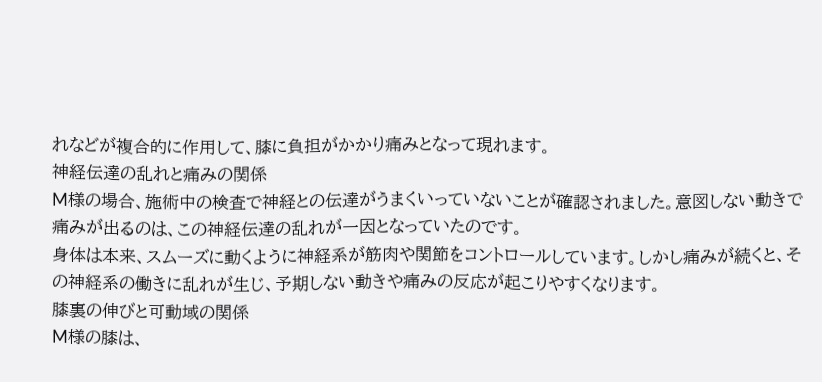れなどが複合的に作用して、膝に負担がかかり痛みとなって現れます。
神経伝達の乱れと痛みの関係
M様の場合、施術中の検査で神経との伝達がうまくいっていないことが確認されました。意図しない動きで痛みが出るのは、この神経伝達の乱れが一因となっていたのです。
身体は本来、スムーズに動くように神経系が筋肉や関節をコントロールしています。しかし痛みが続くと、その神経系の働きに乱れが生じ、予期しない動きや痛みの反応が起こりやすくなります。
膝裏の伸びと可動域の関係
M様の膝は、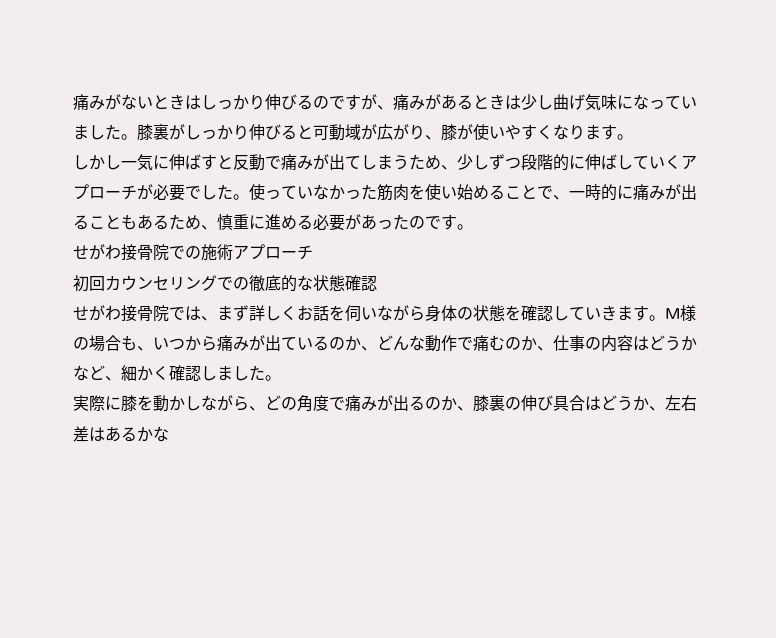痛みがないときはしっかり伸びるのですが、痛みがあるときは少し曲げ気味になっていました。膝裏がしっかり伸びると可動域が広がり、膝が使いやすくなります。
しかし一気に伸ばすと反動で痛みが出てしまうため、少しずつ段階的に伸ばしていくアプローチが必要でした。使っていなかった筋肉を使い始めることで、一時的に痛みが出ることもあるため、慎重に進める必要があったのです。
せがわ接骨院での施術アプローチ
初回カウンセリングでの徹底的な状態確認
せがわ接骨院では、まず詳しくお話を伺いながら身体の状態を確認していきます。M様の場合も、いつから痛みが出ているのか、どんな動作で痛むのか、仕事の内容はどうかなど、細かく確認しました。
実際に膝を動かしながら、どの角度で痛みが出るのか、膝裏の伸び具合はどうか、左右差はあるかな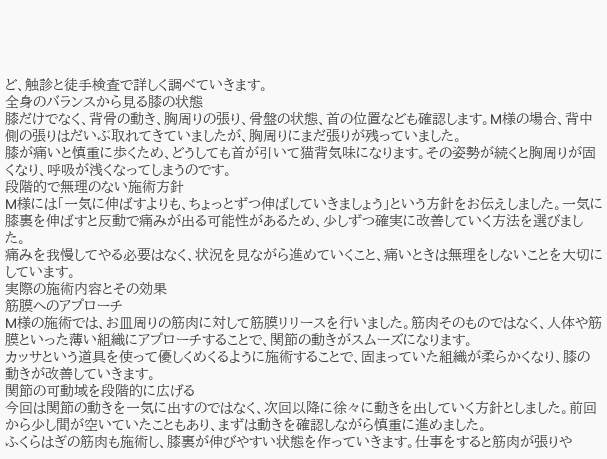ど、触診と徒手検査で詳しく調べていきます。
全身のバランスから見る膝の状態
膝だけでなく、背骨の動き、胸周りの張り、骨盤の状態、首の位置なども確認します。M様の場合、背中側の張りはだいぶ取れてきていましたが、胸周りにまだ張りが残っていました。
膝が痛いと慎重に歩くため、どうしても首が引いて猫背気味になります。その姿勢が続くと胸周りが固くなり、呼吸が浅くなってしまうのです。
段階的で無理のない施術方針
M様には「一気に伸ばすよりも、ちょっとずつ伸ばしていきましょう」という方針をお伝えしました。一気に膝裏を伸ばすと反動で痛みが出る可能性があるため、少しずつ確実に改善していく方法を選びました。
痛みを我慢してやる必要はなく、状況を見ながら進めていくこと、痛いときは無理をしないことを大切にしています。
実際の施術内容とその効果
筋膜へのアプローチ
M様の施術では、お皿周りの筋肉に対して筋膜リリースを行いました。筋肉そのものではなく、人体や筋膜といった薄い組織にアプローチすることで、関節の動きがスムーズになります。
カッサという道具を使って優しくめくるように施術することで、固まっていた組織が柔らかくなり、膝の動きが改善していきます。
関節の可動域を段階的に広げる
今回は関節の動きを一気に出すのではなく、次回以降に徐々に動きを出していく方針としました。前回から少し間が空いていたこともあり、まずは動きを確認しながら慎重に進めました。
ふくらはぎの筋肉も施術し、膝裏が伸びやすい状態を作っていきます。仕事をすると筋肉が張りや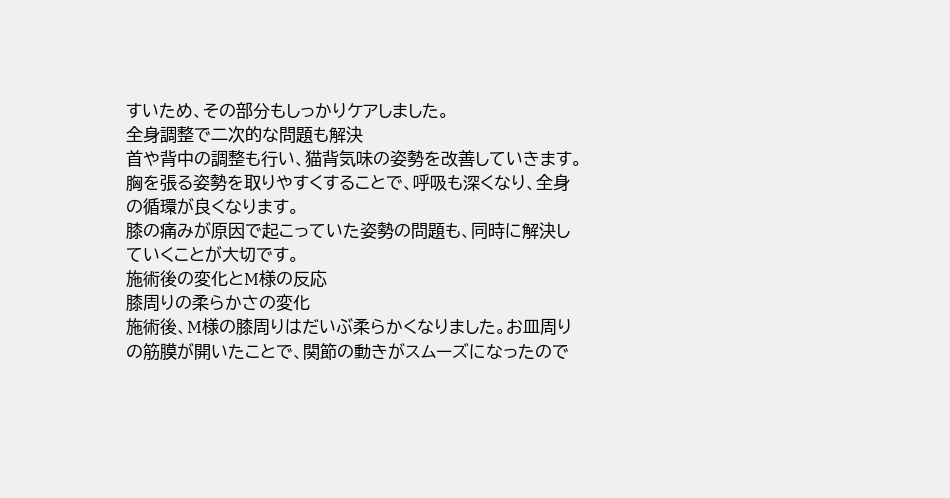すいため、その部分もしっかりケアしました。
全身調整で二次的な問題も解決
首や背中の調整も行い、猫背気味の姿勢を改善していきます。胸を張る姿勢を取りやすくすることで、呼吸も深くなり、全身の循環が良くなります。
膝の痛みが原因で起こっていた姿勢の問題も、同時に解決していくことが大切です。
施術後の変化とM様の反応
膝周りの柔らかさの変化
施術後、M様の膝周りはだいぶ柔らかくなりました。お皿周りの筋膜が開いたことで、関節の動きがスムーズになったので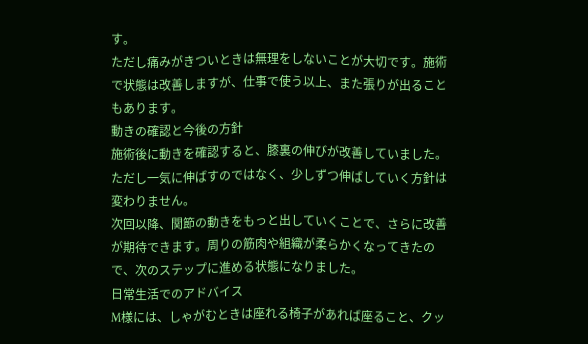す。
ただし痛みがきついときは無理をしないことが大切です。施術で状態は改善しますが、仕事で使う以上、また張りが出ることもあります。
動きの確認と今後の方針
施術後に動きを確認すると、膝裏の伸びが改善していました。ただし一気に伸ばすのではなく、少しずつ伸ばしていく方針は変わりません。
次回以降、関節の動きをもっと出していくことで、さらに改善が期待できます。周りの筋肉や組織が柔らかくなってきたので、次のステップに進める状態になりました。
日常生活でのアドバイス
M様には、しゃがむときは座れる椅子があれば座ること、クッ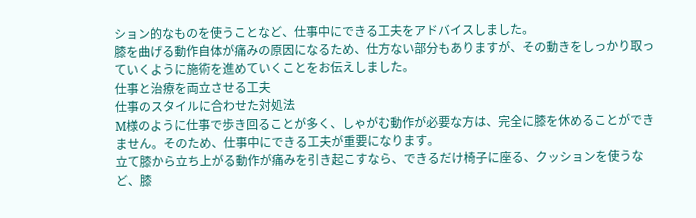ション的なものを使うことなど、仕事中にできる工夫をアドバイスしました。
膝を曲げる動作自体が痛みの原因になるため、仕方ない部分もありますが、その動きをしっかり取っていくように施術を進めていくことをお伝えしました。
仕事と治療を両立させる工夫
仕事のスタイルに合わせた対処法
M様のように仕事で歩き回ることが多く、しゃがむ動作が必要な方は、完全に膝を休めることができません。そのため、仕事中にできる工夫が重要になります。
立て膝から立ち上がる動作が痛みを引き起こすなら、できるだけ椅子に座る、クッションを使うなど、膝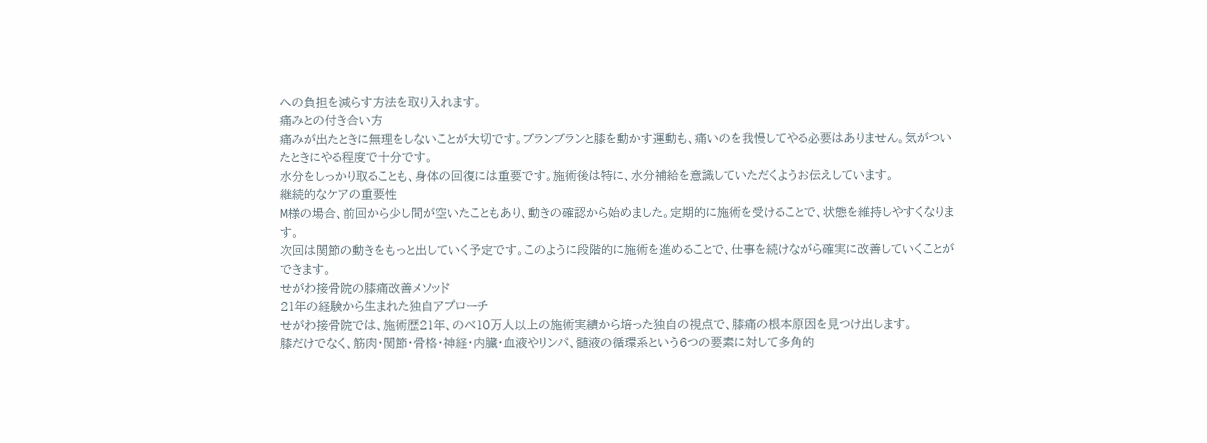への負担を減らす方法を取り入れます。
痛みとの付き合い方
痛みが出たときに無理をしないことが大切です。ブランブランと膝を動かす運動も、痛いのを我慢してやる必要はありません。気がついたときにやる程度で十分です。
水分をしっかり取ることも、身体の回復には重要です。施術後は特に、水分補給を意識していただくようお伝えしています。
継続的なケアの重要性
M様の場合、前回から少し間が空いたこともあり、動きの確認から始めました。定期的に施術を受けることで、状態を維持しやすくなります。
次回は関節の動きをもっと出していく予定です。このように段階的に施術を進めることで、仕事を続けながら確実に改善していくことができます。
せがわ接骨院の膝痛改善メソッド
21年の経験から生まれた独自アプローチ
せがわ接骨院では、施術歴21年、のべ10万人以上の施術実績から培った独自の視点で、膝痛の根本原因を見つけ出します。
膝だけでなく、筋肉・関節・骨格・神経・内臓・血液やリンパ、髄液の循環系という6つの要素に対して多角的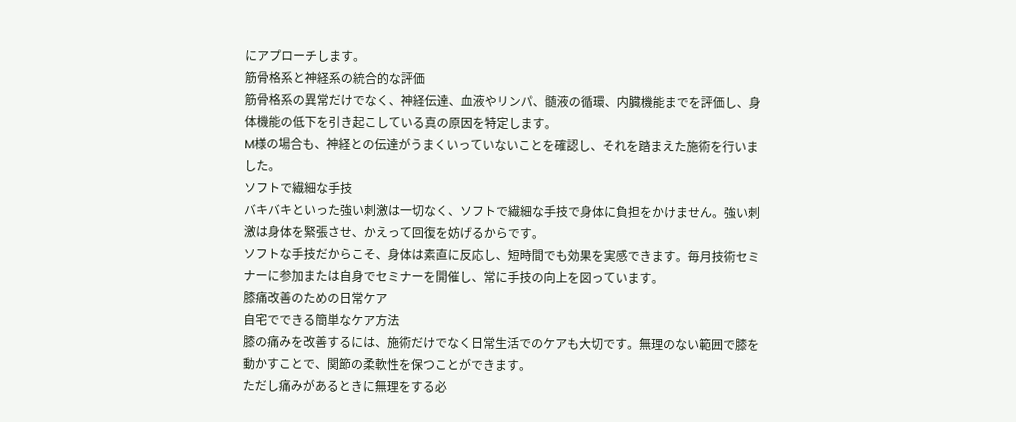にアプローチします。
筋骨格系と神経系の統合的な評価
筋骨格系の異常だけでなく、神経伝達、血液やリンパ、髄液の循環、内臓機能までを評価し、身体機能の低下を引き起こしている真の原因を特定します。
M様の場合も、神経との伝達がうまくいっていないことを確認し、それを踏まえた施術を行いました。
ソフトで繊細な手技
バキバキといった強い刺激は一切なく、ソフトで繊細な手技で身体に負担をかけません。強い刺激は身体を緊張させ、かえって回復を妨げるからです。
ソフトな手技だからこそ、身体は素直に反応し、短時間でも効果を実感できます。毎月技術セミナーに参加または自身でセミナーを開催し、常に手技の向上を図っています。
膝痛改善のための日常ケア
自宅でできる簡単なケア方法
膝の痛みを改善するには、施術だけでなく日常生活でのケアも大切です。無理のない範囲で膝を動かすことで、関節の柔軟性を保つことができます。
ただし痛みがあるときに無理をする必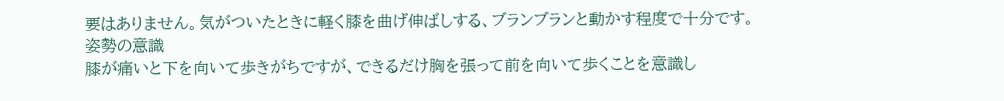要はありません。気がついたときに軽く膝を曲げ伸ばしする、ブランブランと動かす程度で十分です。
姿勢の意識
膝が痛いと下を向いて歩きがちですが、できるだけ胸を張って前を向いて歩くことを意識し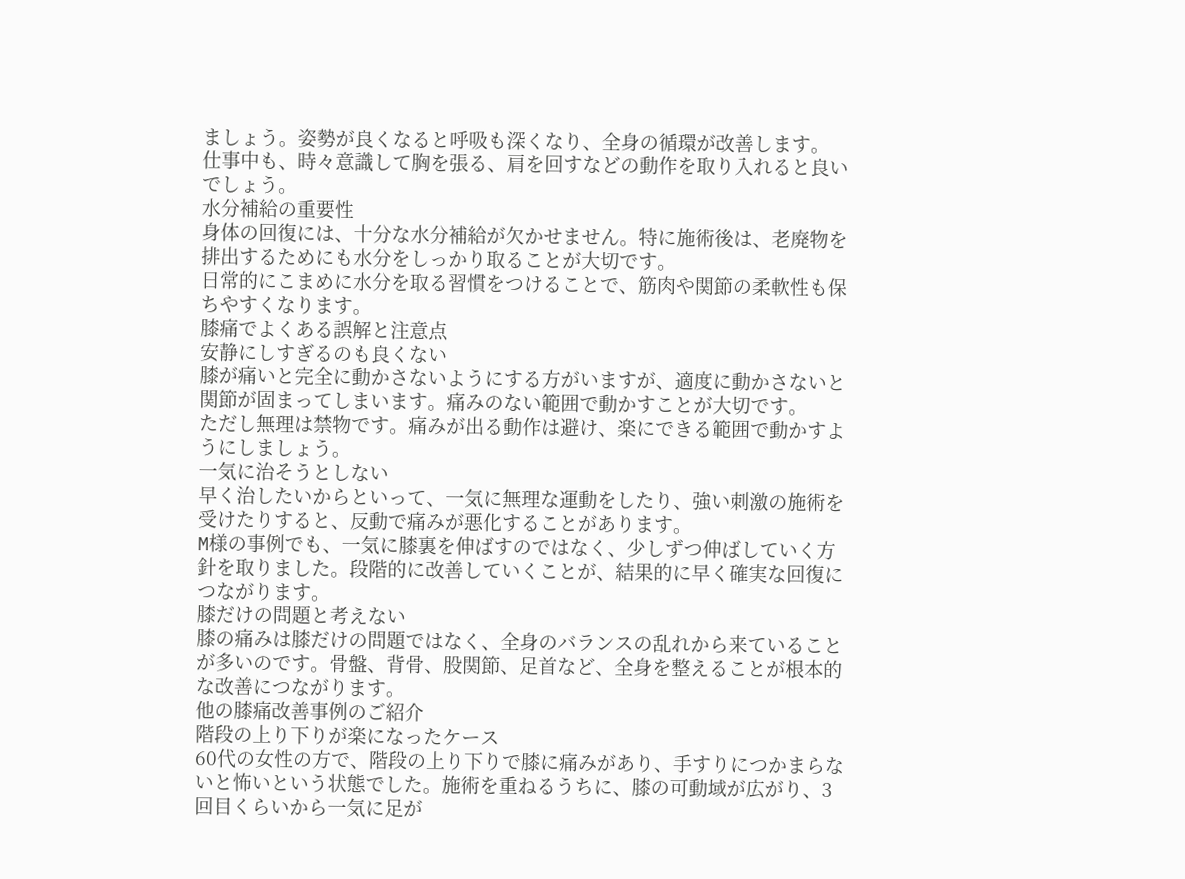ましょう。姿勢が良くなると呼吸も深くなり、全身の循環が改善します。
仕事中も、時々意識して胸を張る、肩を回すなどの動作を取り入れると良いでしょう。
水分補給の重要性
身体の回復には、十分な水分補給が欠かせません。特に施術後は、老廃物を排出するためにも水分をしっかり取ることが大切です。
日常的にこまめに水分を取る習慣をつけることで、筋肉や関節の柔軟性も保ちやすくなります。
膝痛でよくある誤解と注意点
安静にしすぎるのも良くない
膝が痛いと完全に動かさないようにする方がいますが、適度に動かさないと関節が固まってしまいます。痛みのない範囲で動かすことが大切です。
ただし無理は禁物です。痛みが出る動作は避け、楽にできる範囲で動かすようにしましょう。
一気に治そうとしない
早く治したいからといって、一気に無理な運動をしたり、強い刺激の施術を受けたりすると、反動で痛みが悪化することがあります。
M様の事例でも、一気に膝裏を伸ばすのではなく、少しずつ伸ばしていく方針を取りました。段階的に改善していくことが、結果的に早く確実な回復につながります。
膝だけの問題と考えない
膝の痛みは膝だけの問題ではなく、全身のバランスの乱れから来ていることが多いのです。骨盤、背骨、股関節、足首など、全身を整えることが根本的な改善につながります。
他の膝痛改善事例のご紹介
階段の上り下りが楽になったケース
60代の女性の方で、階段の上り下りで膝に痛みがあり、手すりにつかまらないと怖いという状態でした。施術を重ねるうちに、膝の可動域が広がり、3回目くらいから一気に足が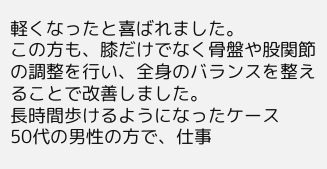軽くなったと喜ばれました。
この方も、膝だけでなく骨盤や股関節の調整を行い、全身のバランスを整えることで改善しました。
長時間歩けるようになったケース
50代の男性の方で、仕事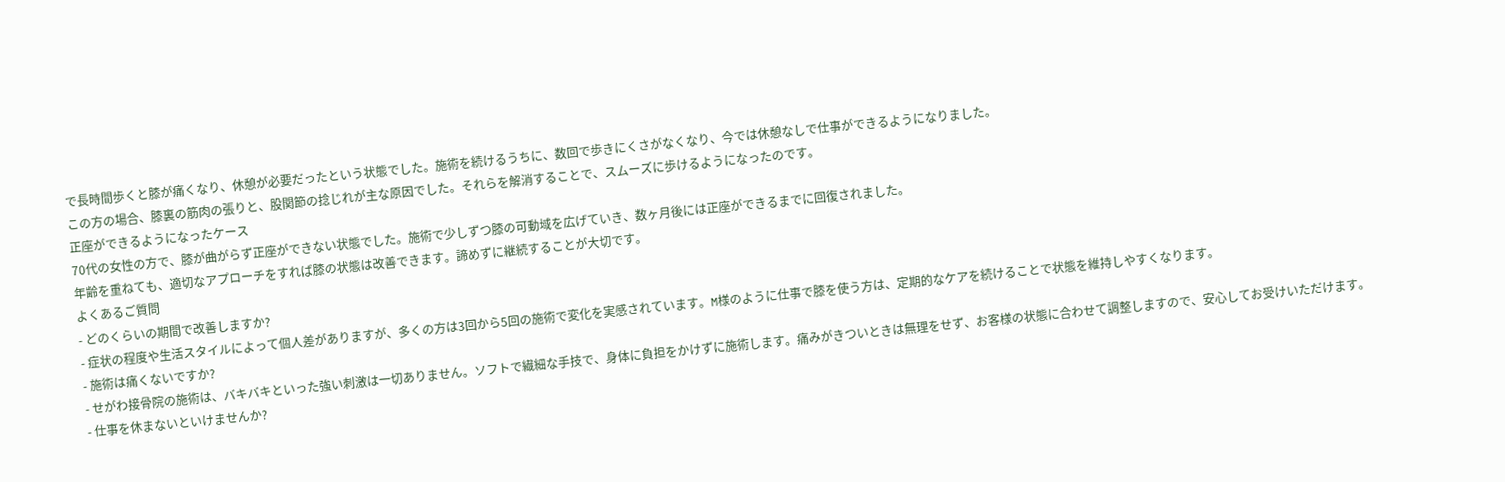で長時間歩くと膝が痛くなり、休憩が必要だったという状態でした。施術を続けるうちに、数回で歩きにくさがなくなり、今では休憩なしで仕事ができるようになりました。
この方の場合、膝裏の筋肉の張りと、股関節の捻じれが主な原因でした。それらを解消することで、スムーズに歩けるようになったのです。
正座ができるようになったケース
70代の女性の方で、膝が曲がらず正座ができない状態でした。施術で少しずつ膝の可動域を広げていき、数ヶ月後には正座ができるまでに回復されました。
年齢を重ねても、適切なアプローチをすれば膝の状態は改善できます。諦めずに継続することが大切です。
よくあるご質問
- どのくらいの期間で改善しますか?
- 症状の程度や生活スタイルによって個人差がありますが、多くの方は3回から5回の施術で変化を実感されています。M様のように仕事で膝を使う方は、定期的なケアを続けることで状態を維持しやすくなります。
- 施術は痛くないですか?
- せがわ接骨院の施術は、バキバキといった強い刺激は一切ありません。ソフトで繊細な手技で、身体に負担をかけずに施術します。痛みがきついときは無理をせず、お客様の状態に合わせて調整しますので、安心してお受けいただけます。
- 仕事を休まないといけませんか?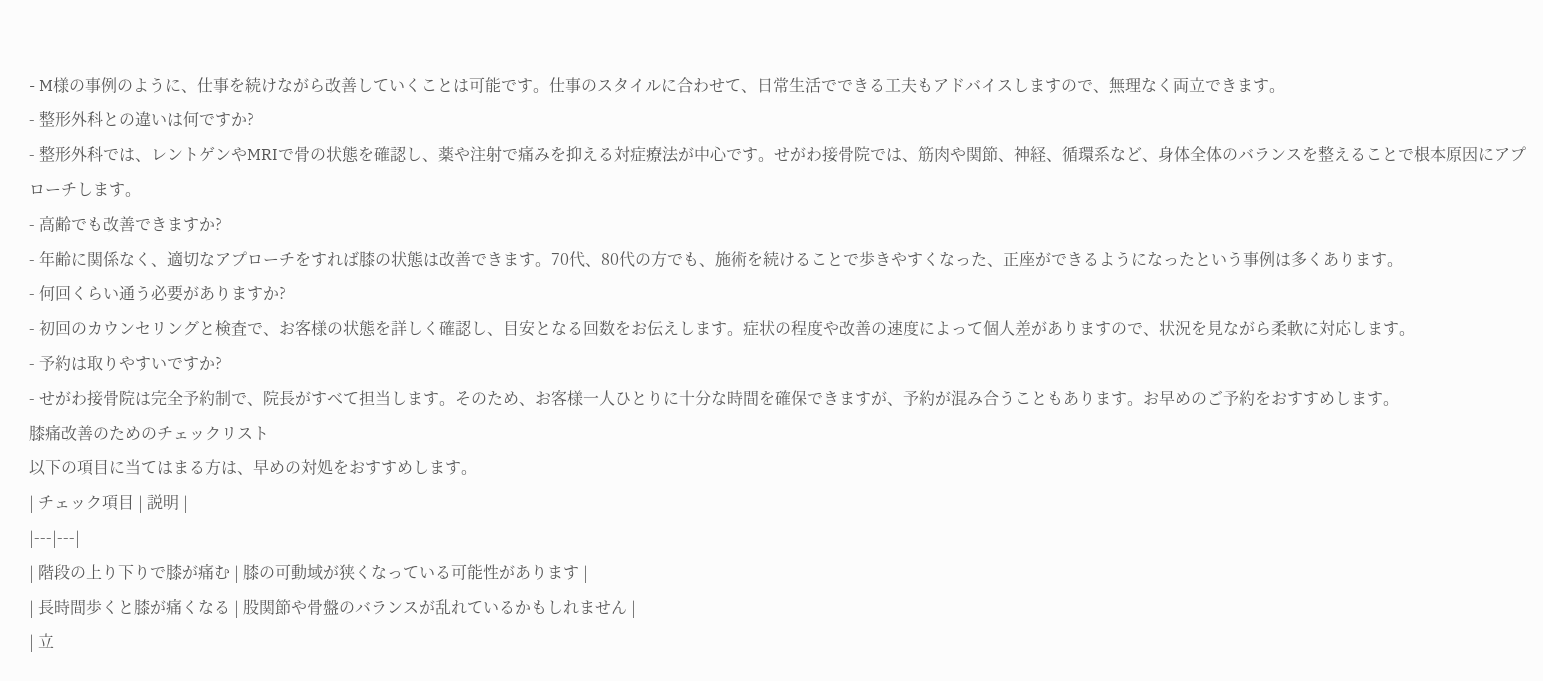- M様の事例のように、仕事を続けながら改善していくことは可能です。仕事のスタイルに合わせて、日常生活でできる工夫もアドバイスしますので、無理なく両立できます。
- 整形外科との違いは何ですか?
- 整形外科では、レントゲンやMRIで骨の状態を確認し、薬や注射で痛みを抑える対症療法が中心です。せがわ接骨院では、筋肉や関節、神経、循環系など、身体全体のバランスを整えることで根本原因にアプローチします。
- 高齢でも改善できますか?
- 年齢に関係なく、適切なアプローチをすれば膝の状態は改善できます。70代、80代の方でも、施術を続けることで歩きやすくなった、正座ができるようになったという事例は多くあります。
- 何回くらい通う必要がありますか?
- 初回のカウンセリングと検査で、お客様の状態を詳しく確認し、目安となる回数をお伝えします。症状の程度や改善の速度によって個人差がありますので、状況を見ながら柔軟に対応します。
- 予約は取りやすいですか?
- せがわ接骨院は完全予約制で、院長がすべて担当します。そのため、お客様一人ひとりに十分な時間を確保できますが、予約が混み合うこともあります。お早めのご予約をおすすめします。
膝痛改善のためのチェックリスト
以下の項目に当てはまる方は、早めの対処をおすすめします。
| チェック項目 | 説明 |
|---|---|
| 階段の上り下りで膝が痛む | 膝の可動域が狭くなっている可能性があります |
| 長時間歩くと膝が痛くなる | 股関節や骨盤のバランスが乱れているかもしれません |
| 立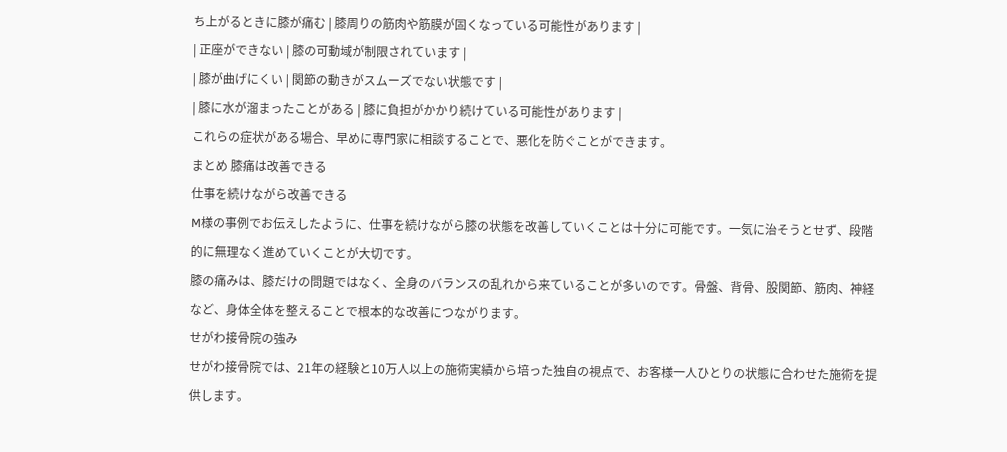ち上がるときに膝が痛む | 膝周りの筋肉や筋膜が固くなっている可能性があります |
| 正座ができない | 膝の可動域が制限されています |
| 膝が曲げにくい | 関節の動きがスムーズでない状態です |
| 膝に水が溜まったことがある | 膝に負担がかかり続けている可能性があります |
これらの症状がある場合、早めに専門家に相談することで、悪化を防ぐことができます。
まとめ 膝痛は改善できる
仕事を続けながら改善できる
M様の事例でお伝えしたように、仕事を続けながら膝の状態を改善していくことは十分に可能です。一気に治そうとせず、段階的に無理なく進めていくことが大切です。
膝の痛みは、膝だけの問題ではなく、全身のバランスの乱れから来ていることが多いのです。骨盤、背骨、股関節、筋肉、神経など、身体全体を整えることで根本的な改善につながります。
せがわ接骨院の強み
せがわ接骨院では、21年の経験と10万人以上の施術実績から培った独自の視点で、お客様一人ひとりの状態に合わせた施術を提供します。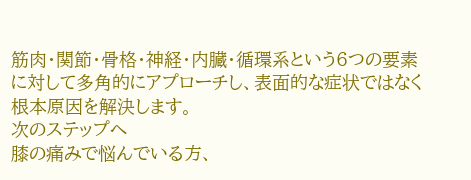筋肉・関節・骨格・神経・内臓・循環系という6つの要素に対して多角的にアプローチし、表面的な症状ではなく根本原因を解決します。
次のステップへ
膝の痛みで悩んでいる方、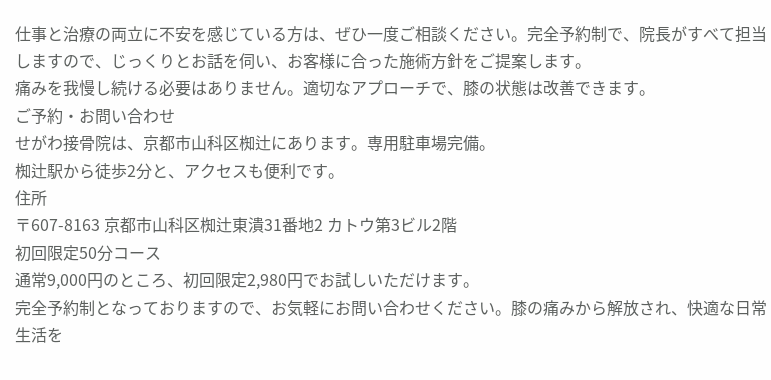仕事と治療の両立に不安を感じている方は、ぜひ一度ご相談ください。完全予約制で、院長がすべて担当しますので、じっくりとお話を伺い、お客様に合った施術方針をご提案します。
痛みを我慢し続ける必要はありません。適切なアプローチで、膝の状態は改善できます。
ご予約・お問い合わせ
せがわ接骨院は、京都市山科区椥辻にあります。専用駐車場完備。
椥辻駅から徒歩2分と、アクセスも便利です。
住所
〒607-8163 京都市山科区椥辻東潰31番地2 カトウ第3ビル2階
初回限定50分コース
通常9,000円のところ、初回限定2,980円でお試しいただけます。
完全予約制となっておりますので、お気軽にお問い合わせください。膝の痛みから解放され、快適な日常生活を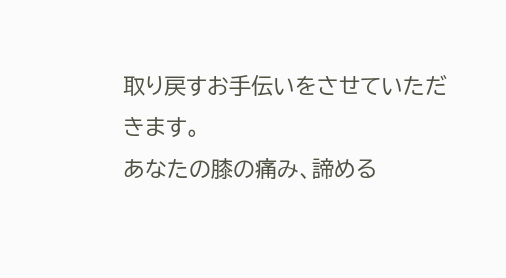取り戻すお手伝いをさせていただきます。
あなたの膝の痛み、諦める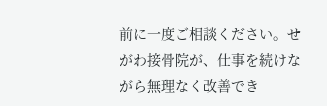前に一度ご相談ください。せがわ接骨院が、仕事を続けながら無理なく改善でき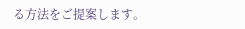る方法をご提案します。